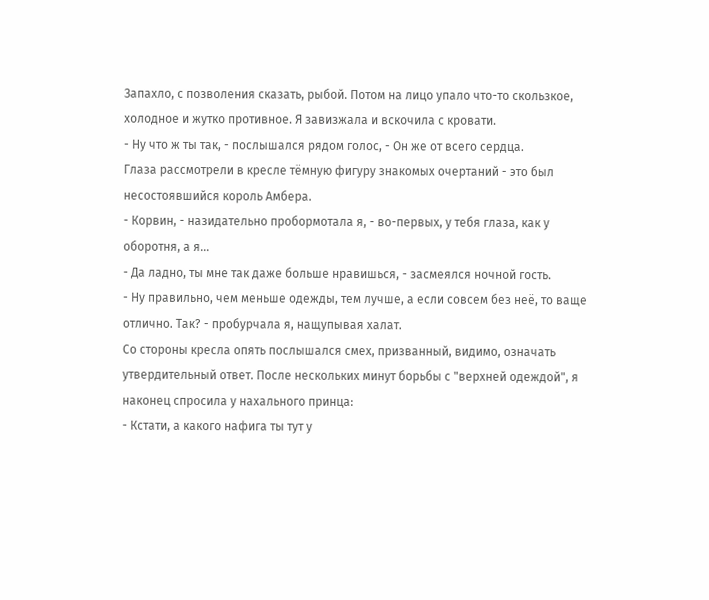Запахло, с позволения сказать, рыбой. Потом на лицо упало что-то скользкое, холодное и жутко противное. Я завизжала и вскочила с кровати.
- Ну что ж ты так, - послышался рядом голос, - Он же от всего сердца.
Глаза рассмотрели в кресле тёмную фигуру знакомых очертаний - это был несостоявшийся король Амбера.
- Корвин, - назидательно пробормотала я, - во-первых, у тебя глаза, как у оборотня, а я…
- Да ладно, ты мне так даже больше нравишься, - засмеялся ночной гость.
- Ну правильно, чем меньше одежды, тем лучше, а если совсем без неё, то ваще отлично. Так? - пробурчала я, нащупывая халат.
Со стороны кресла опять послышался смех, призванный, видимо, означать утвердительный ответ. После нескольких минут борьбы с "верхней одеждой", я наконец спросила у нахального принца:
- Кстати, а какого нафига ты тут у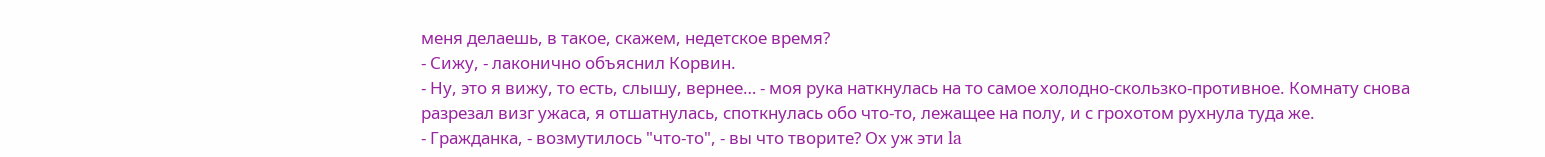меня делаешь, в такое, скажем, недетское время?
- Сижу, - лаконично объяснил Корвин.
- Ну, это я вижу, то есть, слышу, вернее… - моя рука наткнулась на то самое холодно-скользко-противное. Комнату снова разрезал визг ужаса, я отшатнулась, споткнулась обо что-то, лежащее на полу, и с грохотом рухнула туда же.
- Гражданка, - возмутилось "что-то", - вы что творите? Ох уж эти la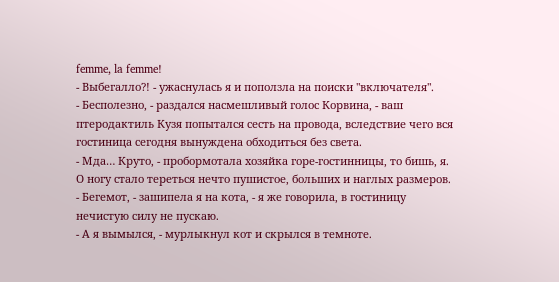femme, la femme!
- Выбегалло?! - ужаснулась я и поползла на поиски "включателя".
- Бесполезно, - раздался насмешливый голос Корвина, - ваш птеродактиль Кузя попытался сесть на провода, вследствие чего вся гостиница сегодня вынуждена обходиться без света.
- Мда… Круто, - пробормотала хозяйка горе-гостинницы, то бишь, я.
О ногу стало тереться нечто пушистое, больших и наглых размеров.
- Бегемот, - зашипела я на кота, - я же говорила, в гостиницу нечистую силу не пускаю.
- А я вымылся, - мурлыкнул кот и скрылся в темноте.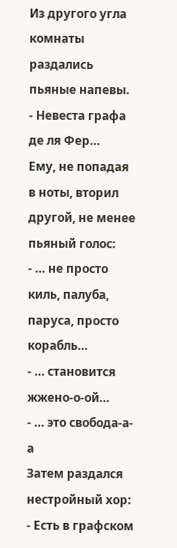Из другого угла комнаты раздались пьяные напевы.
- Невеста графа де ля Фер…
Ему, не попадая в ноты, вторил другой, не менее пьяный голос:
- … не просто киль, палуба, паруса, просто корабль…
- … становится жжено-о-ой…
- … это свобода-а-а
Затем раздался нестройный хор:
- Есть в графском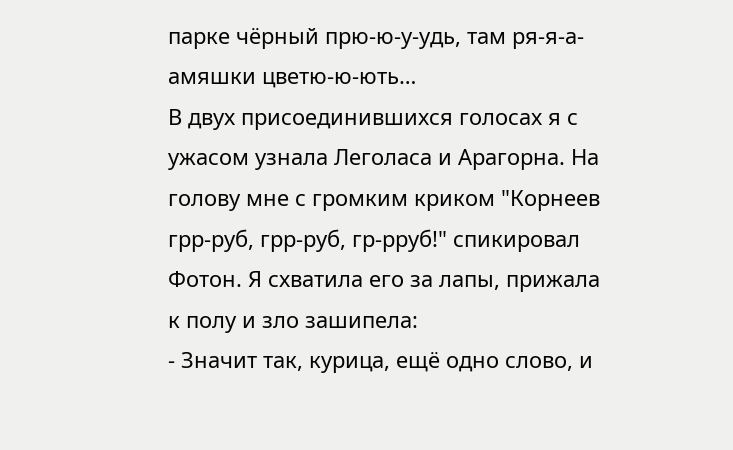парке чёрный прю-ю-у-удь, там ря-я-а-амяшки цветю-ю-ють…
В двух присоединившихся голосах я с ужасом узнала Леголаса и Арагорна. На голову мне с громким криком "Корнеев грр-руб, грр-руб, гр-рруб!" спикировал Фотон. Я схватила его за лапы, прижала к полу и зло зашипела:
- Значит так, курица, ещё одно слово, и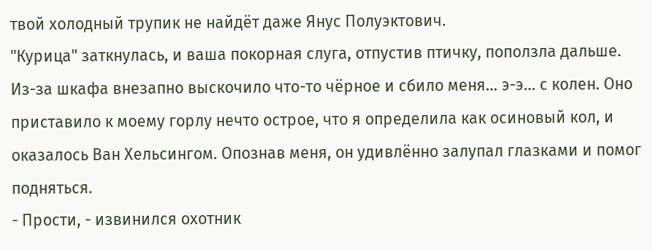твой холодный трупик не найдёт даже Янус Полуэктович.
"Курица" заткнулась, и ваша покорная слуга, отпустив птичку, поползла дальше. Из-за шкафа внезапно выскочило что-то чёрное и сбило меня… э-э… с колен. Оно приставило к моему горлу нечто острое, что я определила как осиновый кол, и оказалось Ван Хельсингом. Опознав меня, он удивлённо залупал глазками и помог подняться.
- Прости, - извинился охотник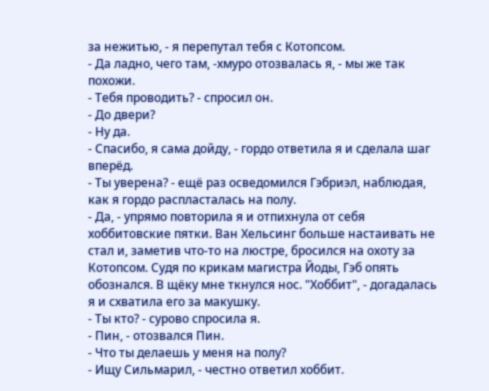за нежитью, - я перепутал тебя с Котопсом.
- Да ладно, чего там, -хмуро отозвалась я, - мы же так похожи.
- Тебя проводить? - спросил он.
- До двери?
- Ну да.
- Спасибо, я сама дойду, - гордо ответила я и сделала шаг вперёд.
- Ты уверена? - ещё раз осведомился Гэбриэл, наблюдая, как я гордо распласталась на полу.
- Да, - упрямо повторила я и отпихнула от себя хоббитовские пятки. Ван Хельсинг больше настаивать не стал и, заметив что-то на люстре, бросился на охоту за Котопсом. Судя по крикам магистра Йоды, Гэб опять обознался. В щёку мне ткнулся нос. "Хоббит", - догадалась я и схватила его за макушку.
- Ты кто? - сурово спросила я.
- Пин, - отозвался Пин.
- Что ты делаешь у меня на полу?
- Ищу Сильмарил, - честно ответил хоббит.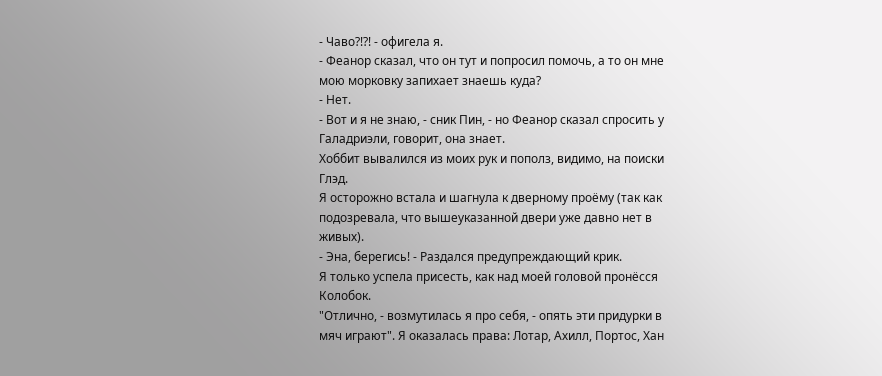- Чаво?!?! - офигела я.
- Феанор сказал, что он тут и попросил помочь, а то он мне мою морковку запихает знаешь куда?
- Нет.
- Вот и я не знаю, - сник Пин, - но Феанор сказал спросить у Галадриэли, говорит, она знает.
Хоббит вывалился из моих рук и пополз, видимо, на поиски Глэд.
Я осторожно встала и шагнула к дверному проёму (так как подозревала, что вышеуказанной двери уже давно нет в живых).
- Эна, берегись! - Раздался предупреждающий крик.
Я только успела присесть, как над моей головой пронёсся Колобок.
"Отлично, - возмутилась я про себя, - опять эти придурки в мяч играют". Я оказалась права: Лотар, Ахилл, Портос, Хан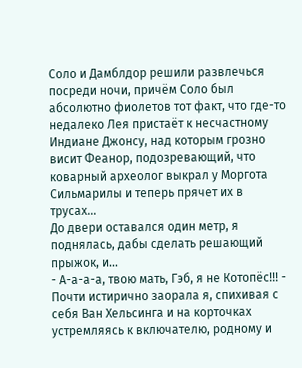Соло и Дамблдор решили развлечься посреди ночи, причём Соло был абсолютно фиолетов тот факт, что где-то недалеко Лея пристаёт к несчастному Индиане Джонсу, над которым грозно висит Феанор, подозревающий, что коварный археолог выкрал у Моргота Сильмарилы и теперь прячет их в трусах…
До двери оставался один метр, я поднялась, дабы сделать решающий прыжок, и…
- А-а-а-а, твою мать, Гэб, я не Котопёс!!! - Почти истирично заорала я, спихивая с себя Ван Хельсинга и на корточках устремляясь к включателю, родному и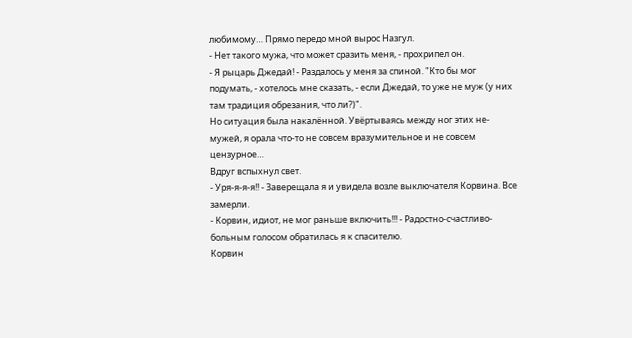любимому… Прямо передо мной вырос Назгул.
- Нет такого мужа, что может сразить меня, - прохрипел он.
- Я рыцарь Джедай! - Раздалось у меня за спиной. "Кто бы мог подумать, - хотелось мне сказать, - если Джедай, то уже не муж (у них там традиция обрезания, что ли?)".
Но ситуация была накалённой. Увёртываясь между ног этих не-мужей, я орала что-то не совсем вразумительное и не совсем цензурное…
Вдруг вспыхнул свет.
- Уря-я-я-я!! - Заверещала я и увидела возле выключателя Корвина. Все замерли.
- Корвин, идиот, не мог раньше включить!!! - Радостно-счастливо-больным голосом обратилась я к спасителю.
Корвин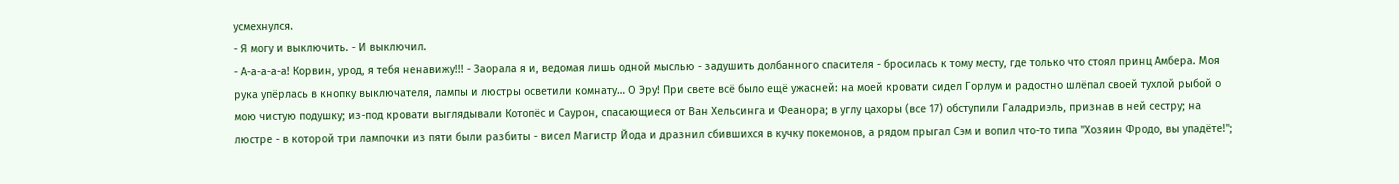усмехнулся.
- Я могу и выключить. - И выключил.
- А-а-а-а-а! Корвин, урод, я тебя ненавижу!!! - Заорала я и, ведомая лишь одной мыслью - задушить долбанного спасителя - бросилась к тому месту, где только что стоял принц Амбера. Моя рука упёрлась в кнопку выключателя, лампы и люстры осветили комнату… О Эру! При свете всё было ещё ужасней: на моей кровати сидел Горлум и радостно шлёпал своей тухлой рыбой о мою чистую подушку; из-под кровати выглядывали Котопёс и Саурон, спасающиеся от Ван Хельсинга и Феанора; в углу цахоры (все 17) обступили Галадриэль, признав в ней сестру; на люстре - в которой три лампочки из пяти были разбиты - висел Магистр Йода и дразнил сбившихся в кучку покемонов, а рядом прыгал Сэм и вопил что-то типа "Хозяин Фродо, вы упадёте!";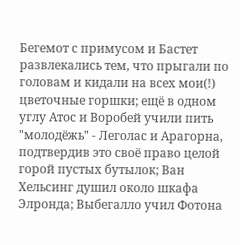Бегемот с примусом и Бастет развлекались тем, что прыгали по головам и кидали на всех мои(!) цветочные горшки; ещё в одном углу Атос и Воробей учили пить "молодёжь" - Леголас и Арагорна, подтвердив это своё право целой горой пустых бутылок; Ван Хельсинг душил около шкафа Элронда; Выбегалло учил Фотона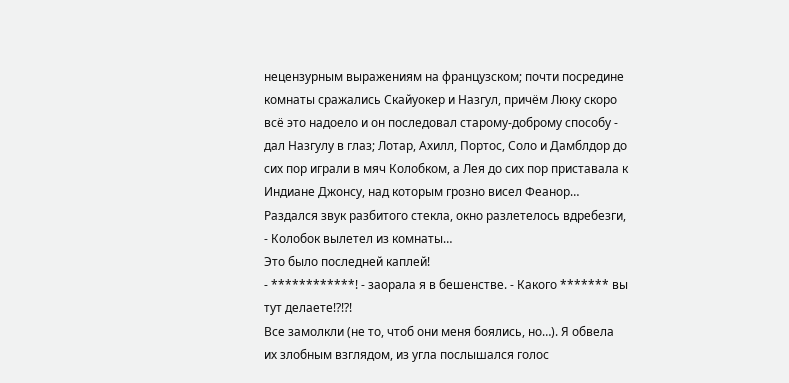нецензурным выражениям на французском; почти посредине комнаты сражались Скайуокер и Назгул, причём Люку скоро всё это надоело и он последовал старому-доброму способу - дал Назгулу в глаз; Лотар, Ахилл, Портос, Соло и Дамблдор до сих пор играли в мяч Колобком, а Лея до сих пор приставала к Индиане Джонсу, над которым грозно висел Феанор…
Раздался звук разбитого стекла, окно разлетелось вдребезги, - Колобок вылетел из комнаты…
Это было последней каплей!
- ************! - заорала я в бешенстве. - Какого ******* вы тут делаете!?!?!
Все замолкли (не то, чтоб они меня боялись, но…). Я обвела их злобным взглядом, из угла послышался голос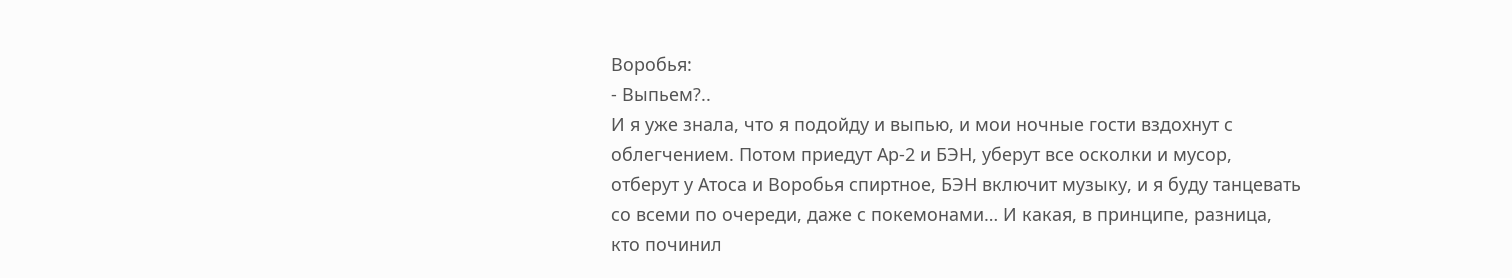Воробья:
- Выпьем?..
И я уже знала, что я подойду и выпью, и мои ночные гости вздохнут с облегчением. Потом приедут Ар-2 и БЭН, уберут все осколки и мусор, отберут у Атоса и Воробья спиртное, БЭН включит музыку, и я буду танцевать со всеми по очереди, даже с покемонами… И какая, в принципе, разница, кто починил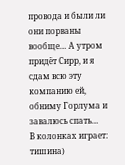провода и были ли они порваны вообще… А утром придёт Сирр, и я сдам всю эту компанию ей, обниму Горлума и завалюсь спать…
В колонках играет:
тишина)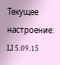Текущее настроение:
LI 5.09.15